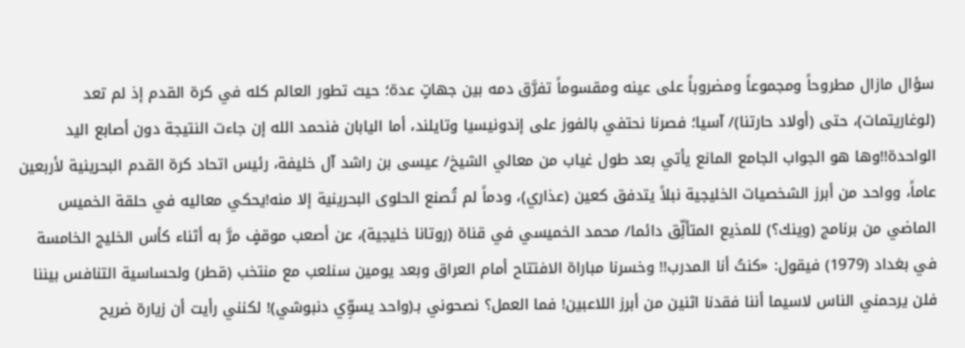سؤال مازال مطروحاً ومجموعاً ومضروباً على عينه ومقسوماً تفرَّق دمه بين جهاتٍ عدة؛ حيث تطور العالم كله في كرة القدم إذ لم تعد (لوغاريتمات)، حتى (أولاد حارتنا)/ آسيا؛ فصرنا نحتفي بالفوز على إندونيسيا وتايلند، أما اليابان فنحمد الله إن جاءت النتيجة دون أصابع اليد الواحدة!!وها هو الجواب الجامع المانع يأتي بعد طول غياب من معالي الشيخ/ عيسى بن راشد آل خليفة، رئيس اتحاد كرة القدم البحرينية لأربعين عاماً، وواحد من أبرز الشخصيات الخليجية نبلاً يتدفق كعين (عذاري)، ودماً لم تُصنع الحلوى البحرينية إلا منه!يحكي معاليه في حلقة الخميس الماضي من برنامج (وينك؟) للمذيع المتألِّق دائما/ محمد الخميسي في قناة (روتانا خليجية)، عن أصعب موقفٍ مرَّ به أثناء كأس الخليج الخامسة في بغداد (1979) فيقول: «كنتُ أنا المدرب!! وخسرنا مباراة الافتتاح أمام العراق وبعد يومين سنلعب مع منتخب (قطر) ولحساسية التنافس بيننا فلن يرحمني الناس لاسيما أننا فقدنا اثنين من أبرز اللاعبين! فما العمل؟ نصحوني بـ(واحد يسوِّي دنبوشي)! لكنني رأيت أن زيارة ضريح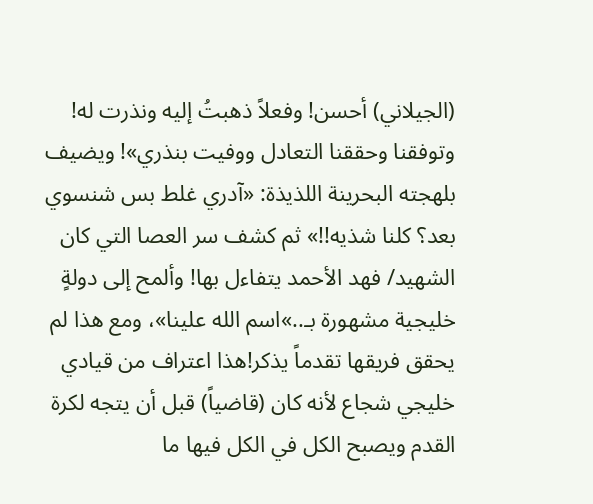(الجيلاني) أحسن! وفعلاً ذهبتُ إليه ونذرت له! وتوفقنا وحققنا التعادل ووفيت بنذري»! ويضيف بلهجته البحرينة اللذيذة: «آدري غلط بس شنسوي بعد؟ كلنا شذيه!!» ثم كشف سر العصا التي كان الشهيد/ فهد الأحمد يتفاءل بها! وألمح إلى دولةٍ خليجية مشهورة بـ..»اسم الله علينا»، ومع هذا لم يحقق فريقها تقدماً يذكر!هذا اعتراف من قيادي خليجي شجاع لأنه كان (قاضياً) قبل أن يتجه لكرة القدم ويصبح الكل في الكل فيها ما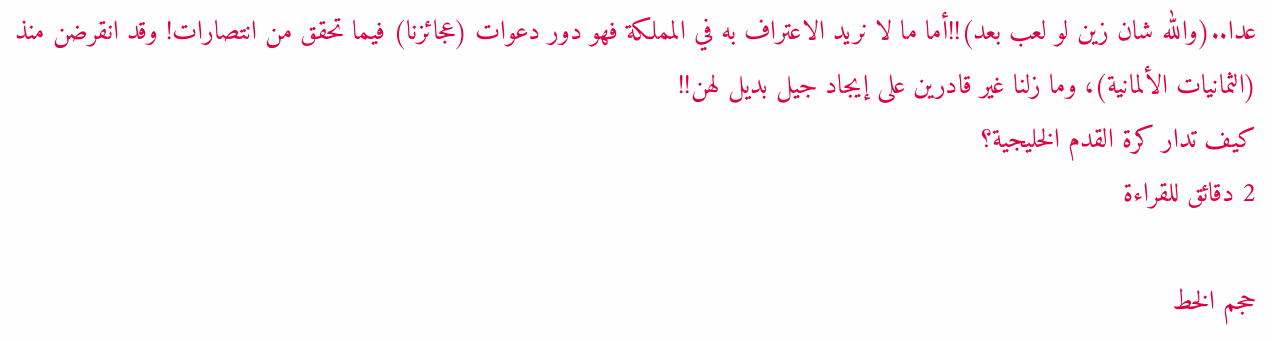عدا..(والله شان زين لو لعب بعد)!!أما ما لا نريد الاعتراف به في المملكة فهو دور دعوات (عجائزنا) فيما تحقق من انتصارات! وقد انقرضن منذ (الثمانيات الألمانية)، وما زلنا غير قادرين على إيجاد جيل بديل لهن!!
كيف تدار كرة القدم الخليجية؟
2 دقائق للقراءة

حجم الخط